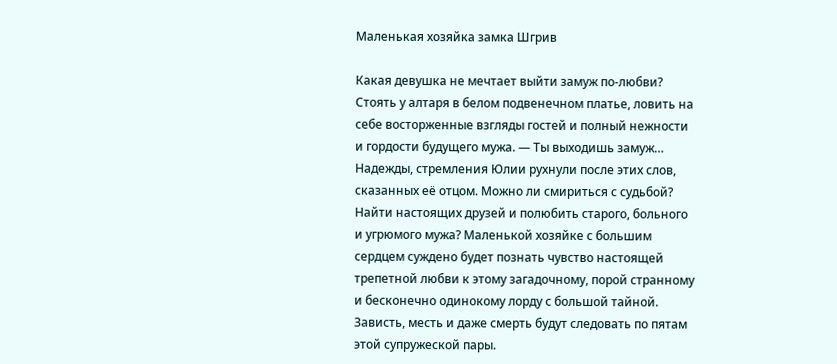Маленькая хозяйка замка Шгрив

Какая девушка не мечтает выйти замуж по-любви? Стоять у алтаря в белом подвенечном платье, ловить на себе восторженные взгляды гостей и полный нежности и гордости будущего мужа. — Ты выходишь замуж… Надежды, стремления Юлии рухнули после этих слов, сказанных её отцом. Можно ли смириться с судьбой? Найти настоящих друзей и полюбить старого, больного и угрюмого мужа? Маленькой хозяйке с большим сердцем суждено будет познать чувство настоящей трепетной любви к этому загадочному, порой странному и бесконечно одинокому лорду с большой тайной. Зависть, месть и даже смерть будут следовать по пятам этой супружеской пары.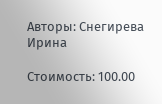Авторы: Снегирева Ирина

Стоимость: 100.00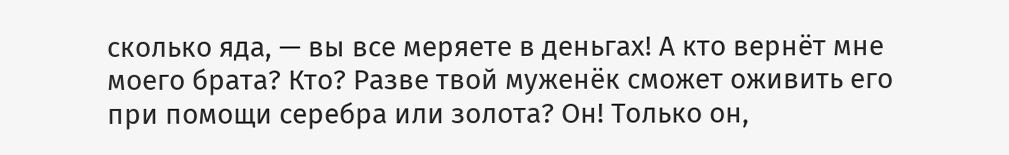сколько яда, — вы все меряете в деньгах! А кто вернёт мне моего брата? Кто? Разве твой муженёк сможет оживить его при помощи серебра или золота? Он! Только он,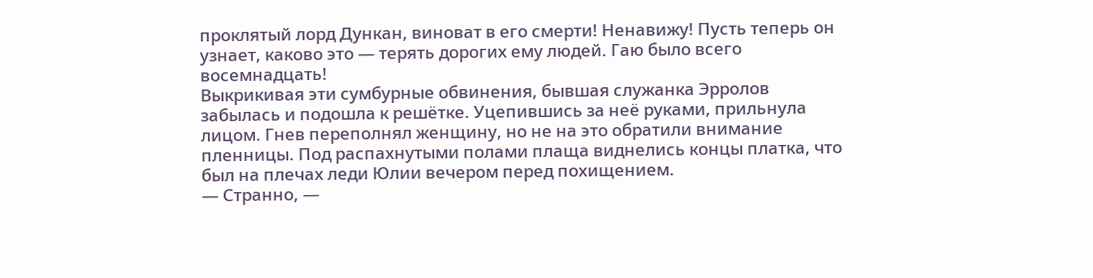проклятый лорд Дункан, виноват в его смерти! Ненавижу! Пусть теперь он узнает, каково это — терять дорогих ему людей. Гаю было всего восемнадцать!
Выкрикивая эти сумбурные обвинения, бывшая служанка Эрролов забылась и подошла к решётке. Уцепившись за неё руками, прильнула лицом. Гнев переполнял женщину, но не на это обратили внимание пленницы. Под распахнутыми полами плаща виднелись концы платка, что был на плечах леди Юлии вечером перед похищением.
— Странно, —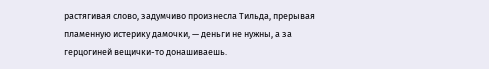растягивая слово, задумчиво произнесла Тильда, прерывая пламенную истерику дамочки, — деньги не нужны, а за герцогиней вещички-то донашиваешь.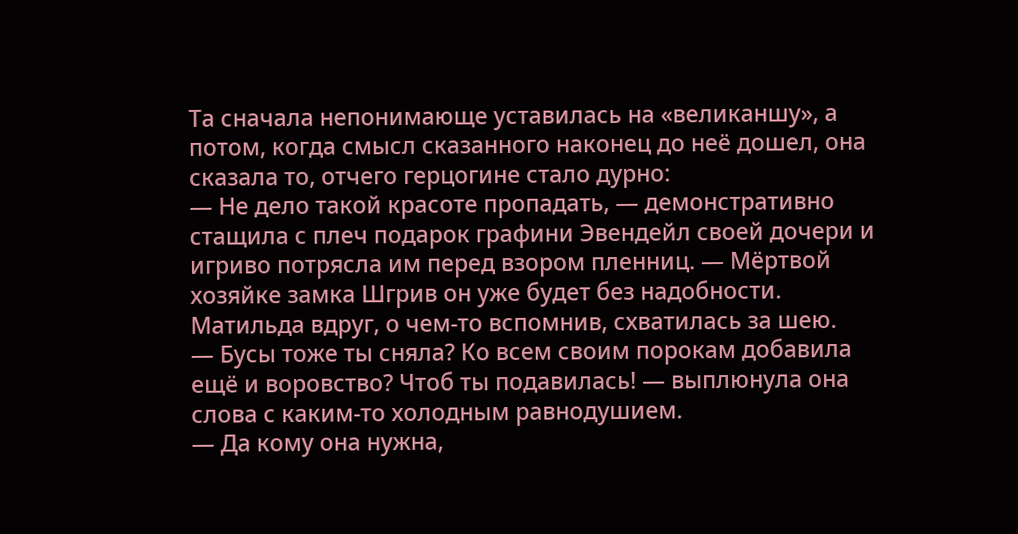Та сначала непонимающе уставилась на «великаншу», а потом, когда смысл сказанного наконец до неё дошел, она сказала то, отчего герцогине стало дурно:
— Не дело такой красоте пропадать, — демонстративно стащила с плеч подарок графини Эвендейл своей дочери и игриво потрясла им перед взором пленниц. — Мёртвой хозяйке замка Шгрив он уже будет без надобности.
Матильда вдруг, о чем-то вспомнив, схватилась за шею.
— Бусы тоже ты сняла? Ко всем своим порокам добавила ещё и воровство? Чтоб ты подавилась! — выплюнула она слова с каким-то холодным равнодушием.
— Да кому она нужна,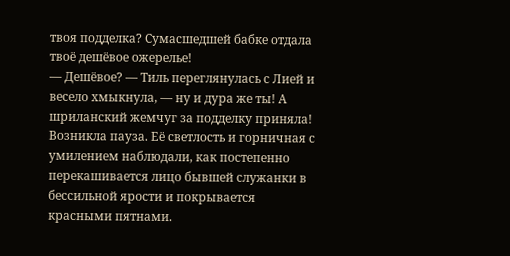твоя подделка? Сумасшедшей бабке отдала твоё дешёвое ожерелье!
— Дешёвое? — Тиль переглянулась с Лией и весело хмыкнула, — ну и дура же ты! А шриланский жемчуг за подделку приняла!
Возникла пауза. Её светлость и горничная с умилением наблюдали, как постепенно перекашивается лицо бывшей служанки в бессильной ярости и покрывается красными пятнами.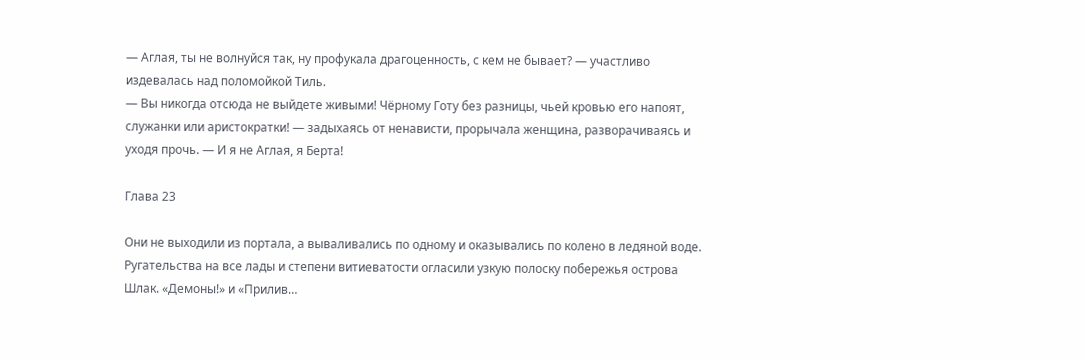— Аглая, ты не волнуйся так, ну профукала драгоценность, с кем не бывает? — участливо издевалась над поломойкой Тиль.
— Вы никогда отсюда не выйдете живыми! Чёрному Готу без разницы, чьей кровью его напоят, служанки или аристократки! — задыхаясь от ненависти, прорычала женщина, разворачиваясь и уходя прочь. — И я не Аглая, я Берта!

Глава 23

Они не выходили из портала, а вываливались по одному и оказывались по колено в ледяной воде. Ругательства на все лады и степени витиеватости огласили узкую полоску побережья острова Шлак. «Демоны!» и «Прилив…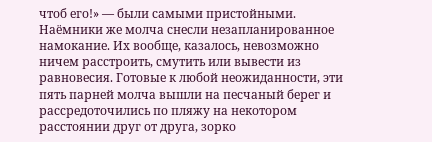чтоб его!» — были самыми пристойными. Наёмники же молча снесли незапланированное намокание. Их вообще, казалось, невозможно ничем расстроить, смутить или вывести из равновесия. Готовые к любой неожиданности, эти пять парней молча вышли на песчаный берег и рассредоточились по пляжу на некотором расстоянии друг от друга, зорко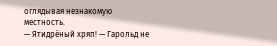оглядывая незнакомую местность.
— Ятидрёный хряп! — Гарольд не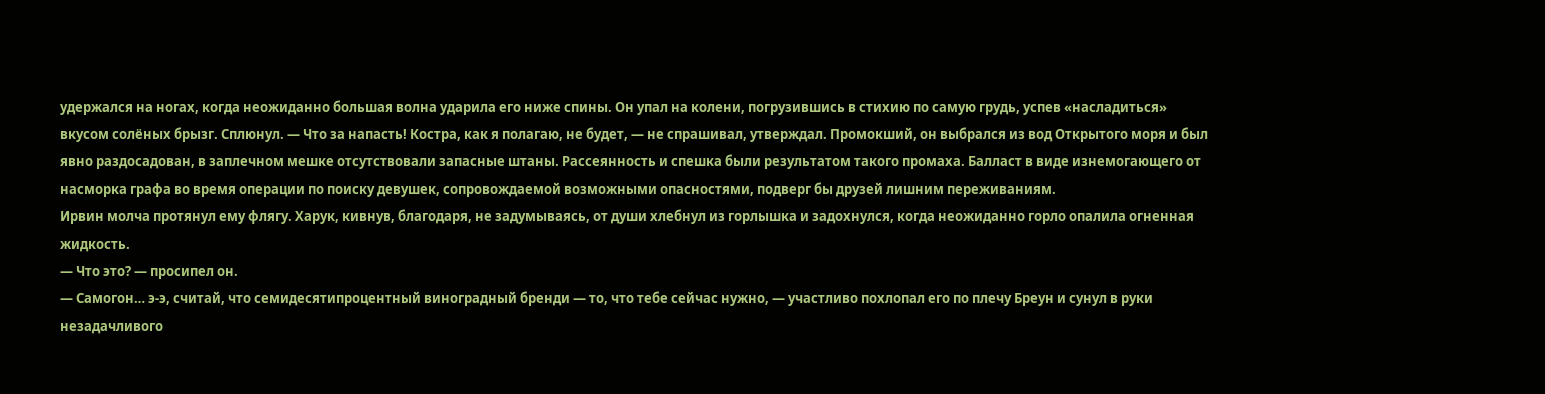удержался на ногах, когда неожиданно большая волна ударила его ниже спины. Он упал на колени, погрузившись в стихию по самую грудь, успев «насладиться» вкусом солёных брызг. Сплюнул. — Что за напасть! Костра, как я полагаю, не будет, — не спрашивал, утверждал. Промокший, он выбрался из вод Открытого моря и был явно раздосадован, в заплечном мешке отсутствовали запасные штаны. Рассеянность и спешка были результатом такого промаха. Балласт в виде изнемогающего от насморка графа во время операции по поиску девушек, сопровождаемой возможными опасностями, подверг бы друзей лишним переживаниям.
Ирвин молча протянул ему флягу. Харук, кивнув, благодаря, не задумываясь, от души хлебнул из горлышка и задохнулся, когда неожиданно горло опалила огненная жидкость.
— Что это? — просипел он.
— Самогон… э-э, считай, что семидесятипроцентный виноградный бренди — то, что тебе сейчас нужно, — участливо похлопал его по плечу Бреун и сунул в руки незадачливого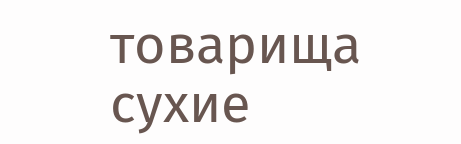товарища сухие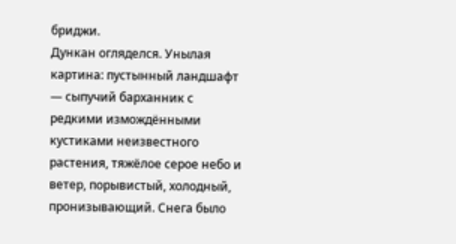бриджи.
Дункан огляделся. Унылая картина: пустынный ландшафт — сыпучий барханник с редкими измождёнными кустиками неизвестного растения, тяжёлое серое небо и ветер, порывистый, холодный, пронизывающий. Снега было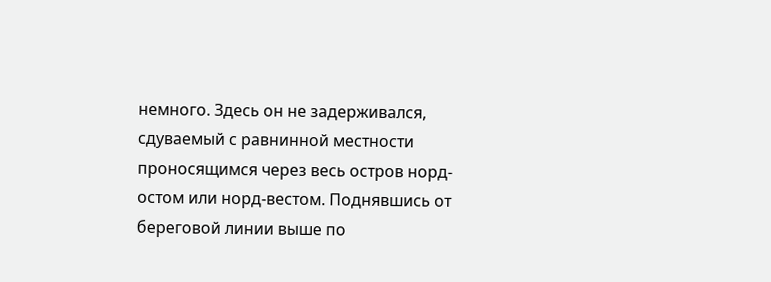немного. Здесь он не задерживался, сдуваемый с равнинной местности проносящимся через весь остров норд-остом или норд-вестом. Поднявшись от береговой линии выше по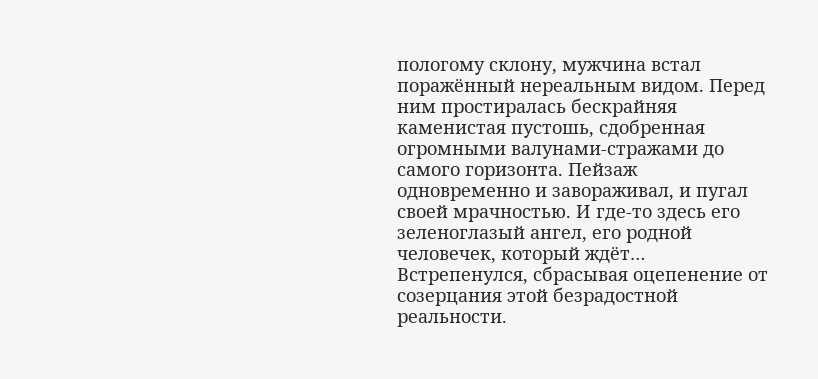пологому склону, мужчина встал поражённый нереальным видом. Перед ним простиралась бескрайняя каменистая пустошь, сдобренная огромными валунами-стражами до самого горизонта. Пейзаж одновременно и завораживал, и пугал своей мрачностью. И где-то здесь его зеленоглазый ангел, его родной человечек, который ждёт…
Встрепенулся, сбрасывая оцепенение от созерцания этой безрадостной реальности.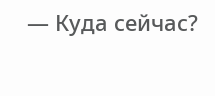— Куда сейчас?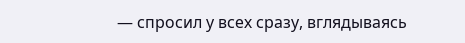— спросил у всех сразу, вглядываясь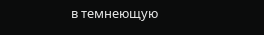в темнеющую